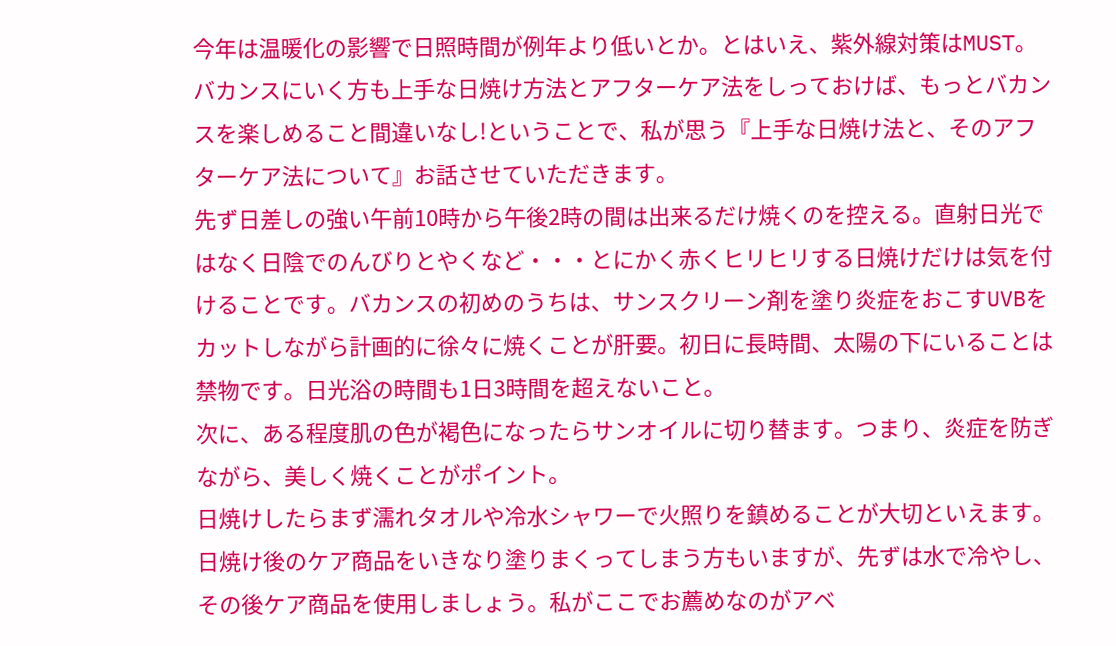今年は温暖化の影響で日照時間が例年より低いとか。とはいえ、紫外線対策はMUST。バカンスにいく方も上手な日焼け方法とアフターケア法をしっておけば、もっとバカンスを楽しめること間違いなし!ということで、私が思う『上手な日焼け法と、そのアフターケア法について』お話させていただきます。
先ず日差しの強い午前10時から午後2時の間は出来るだけ焼くのを控える。直射日光ではなく日陰でのんびりとやくなど・・・とにかく赤くヒリヒリする日焼けだけは気を付けることです。バカンスの初めのうちは、サンスクリーン剤を塗り炎症をおこすUVBをカットしながら計画的に徐々に焼くことが肝要。初日に長時間、太陽の下にいることは禁物です。日光浴の時間も1日3時間を超えないこと。
次に、ある程度肌の色が褐色になったらサンオイルに切り替ます。つまり、炎症を防ぎながら、美しく焼くことがポイント。
日焼けしたらまず濡れタオルや冷水シャワーで火照りを鎮めることが大切といえます。日焼け後のケア商品をいきなり塗りまくってしまう方もいますが、先ずは水で冷やし、その後ケア商品を使用しましょう。私がここでお薦めなのがアベ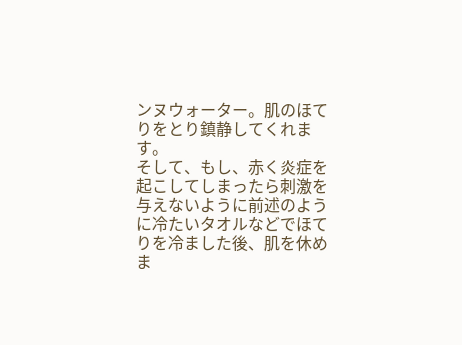ンヌウォーター。肌のほてりをとり鎮静してくれます。
そして、もし、赤く炎症を起こしてしまったら刺激を与えないように前述のように冷たいタオルなどでほてりを冷ました後、肌を休めま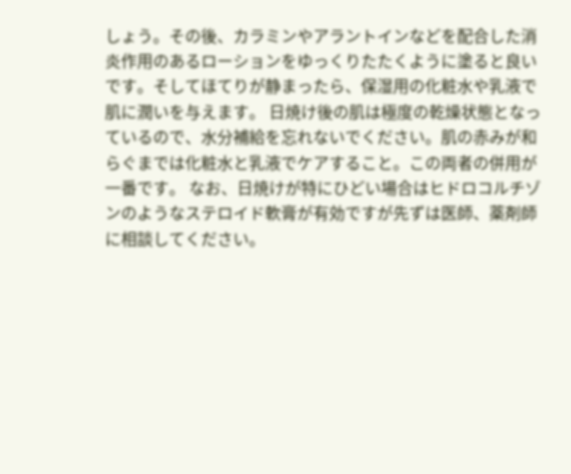しょう。その後、カラミンやアラントインなどを配合した消炎作用のあるローションをゆっくりたたくように塗ると良いです。そしてほてりが静まったら、保湿用の化粧水や乳液で肌に潤いを与えます。 日焼け後の肌は極度の乾燥状態となっているので、水分補給を忘れないでください。肌の赤みが和らぐまでは化粧水と乳液でケアすること。この両者の併用が一番です。 なお、日焼けが特にひどい場合はヒドロコルチゾンのようなステロイド軟膏が有効ですが先ずは医師、薬剤師に相談してください。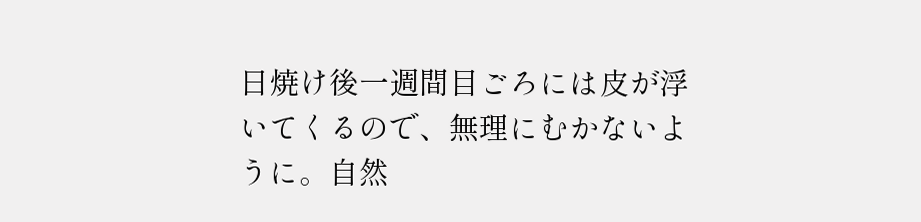日焼け後一週間目ごろには皮が浮いてくるので、無理にむかないように。自然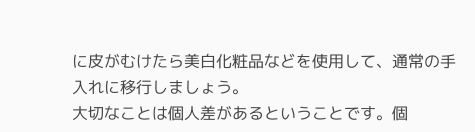に皮がむけたら美白化粧品などを使用して、通常の手入れに移行しましょう。
大切なことは個人差があるということです。個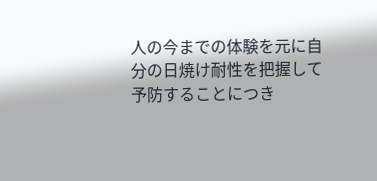人の今までの体験を元に自分の日焼け耐性を把握して予防することにつき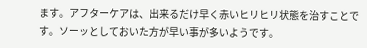ます。アフターケアは、出来るだけ早く赤いヒリヒリ状態を治すことです。ソーッとしておいた方が早い事が多いようです。